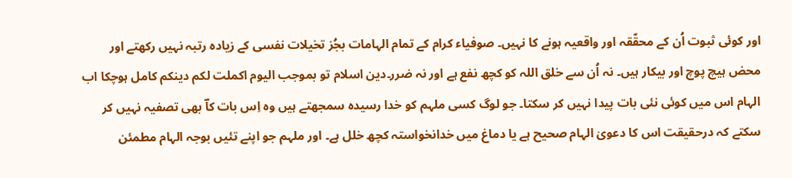اور کوئی ثبوت اُن کے محقّقہ اور واقعیہ ہونے کا نہیں۔ صوفیاء کرام کے تمام الہامات بجُز تخیلات نفسی کے زیادہ رتبہ نہیں رکھتے اور محض ہیچ پوچ اور بیکار ہیں۔ نہ اُن سے خلق اللہ کو کچھ نفع ہے اور نہ ضرر۔دین اسلام تو بموجب الیوم اکملت لکم دینکم کامل ہوچکا اب الہام اس میں کوئی نئی بات پیدا نہیں کر سکتا۔ جو لوگ کسی ملہم کو خدا رسیدہ سمجھتے ہیں وہ اِس بات کاؔ بھی تصفیہ نہیں کر سکتے کہ درحقیقت اس کا دعویٰ الہام صحیح ہے یا دماغ میں خدانخواستہ کچھ خلل ہے۔ اور ملہم جو اپنے تئیں بوجہ الہام مطمئن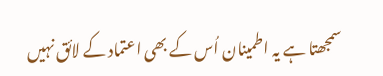سمجھتا ہے یہ اطمینان اُس کے بھی اعتماد کے لائق نہیں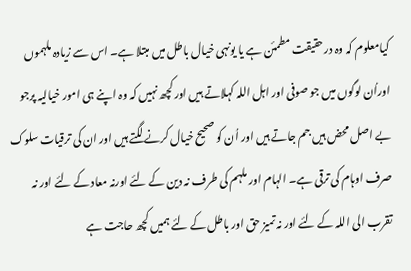کیامعلوم کہ وہ درحقیقت مطمئن ہے یا یونہی خیال باطل میں مبتلا ہے۔ اس سے زیادہ ملہموں اوراُن لوگوں میں جو صوفی اور اہل اللہ کہلاتے ہیں اور کچھ نہیں کہ وہ اپنے ہی امور خیالیہ پرجو بے اصل محض ہیں جم جاتے ہیں اور اُن کو صحیح خیال کرنے لگتے ہیں اور ان کی ترقیات سلوک صرف اوہام کی ترقی ہے۔ الہام اور ملہم کی طرف نہ دین کے لئے اورنہ معاد کے لئے اور نہ تقرب الی اللہ کے لئے اور نہ تمیز حق اور باطل کے لئے ہمیں کچھ حاجت ہے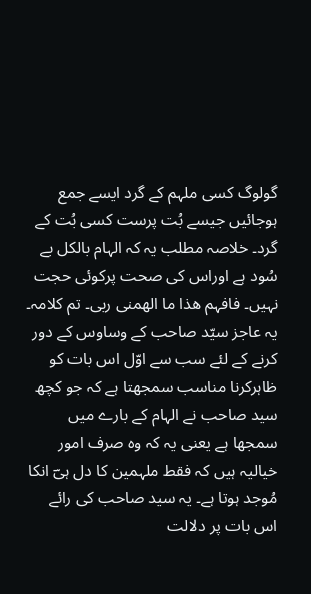گولوگ کسی ملہم کے گرد ایسے جمع ہوجائیں جیسے بُت پرست کسی بُت کے گرد۔ خلاصہ مطلب یہ کہ الہام بالکل بے سُود ہے اوراس کی صحت پرکوئی حجت نہیں۔ فافہم ھذا ما الھمنی ربی۔ تم کلامہ۔
یہ عاجز سیّد صاحب کے وساوس کے دور کرنے کے لئے سب سے اوّل اس بات کو ظاہرکرنا مناسب سمجھتا ہے کہ جو کچھ سید صاحب نے الہام کے بارے میں سمجھا ہے یعنی یہ کہ وہ صرف امور خیالیہ ہیں کہ فقط ملہمین کا دل ہیؔ انکا مُوجد ہوتا ہے۔ یہ سید صاحب کی رائے اس بات پر دلالت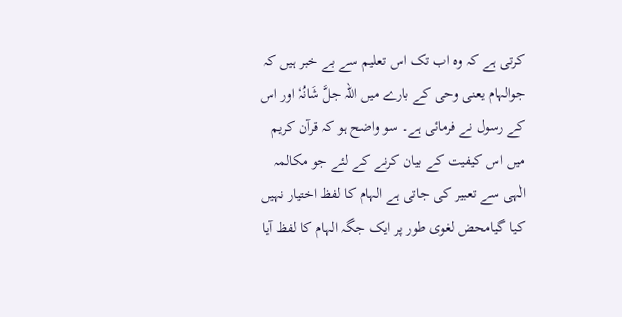کرتی ہے کہ وہ اب تک اس تعلیم سے بے خبر ہیں کہ جوالہام یعنی وحی کے بارے میں اللہ جلَّ شَانُہٗ اور اس کے رسول نے فرمائی ہے۔ سو واضح ہو کہ قرآن کریم میں اس کیفیت کے بیان کرنے کے لئے جو مکالمہ الٰہی سے تعبیر کی جاتی ہے الہام کا لفظ اختیار نہیں کیا گیامحض لغوی طور پر ایک جگہ الہام کا لفظ آیا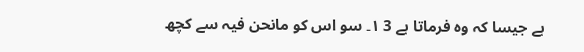ہے جیسا کہ وہ فرماتا ہے 3 ۱۔ سو اس کو مانحن فیہ سے کچھ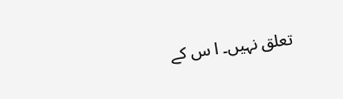تعلق نہیں۔ ا س کے